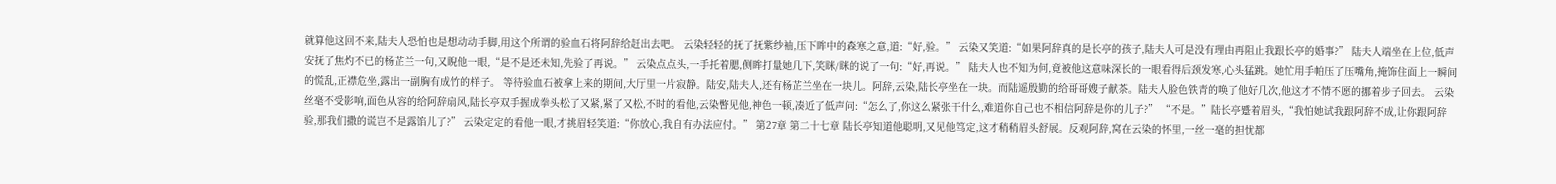就算他这回不来,陆夫人恐怕也是想动动手脚,用这个所谓的验血石将阿辞给赶出去吧。 云染轻轻的抚了抚紫纱袖,压下眸中的森寒之意,道:“好,验。” 云染又笑道:“如果阿辞真的是长亭的孩子,陆夫人可是没有理由再阻止我跟长亭的婚事?” 陆夫人端坐在上位,低声安抚了焦灼不已的杨芷兰一句,又睨他一眼,“是不是还未知,先验了再说。” 云染点点头,一手托着腮,侧眸打量她几下,笑眯/眯的说了一句:“好,再说。” 陆夫人也不知为何,竟被他这意味深长的一眼看得后颈发寒,心头猛跳。她忙用手帕压了压嘴角,掩饰住面上一瞬间的慌乱,正襟危坐,露出一副胸有成竹的样子。 等待验血石被拿上来的期间,大厅里一片寂静。陆安,陆夫人,还有杨芷兰坐在一块儿。阿辞,云染,陆长亭坐在一块。而陆遥殷勤的给哥哥嫂子献茶。陆夫人脸色铁青的唤了他好几次,他这才不情不愿的挪着步子回去。 云染丝毫不受影响,面色从容的给阿辞扇风,陆长亭双手握成拳头松了又紧,紧了又松,不时的看他,云染瞥见他,神色一顿,凑近了低声问:“怎么了,你这么紧张干什么,难道你自己也不相信阿辞是你的儿子?” “不是。”陆长亭蹙着眉头,“我怕她试我跟阿辞不成,让你跟阿辞验,那我们撒的谎岂不是露馅儿了?” 云染定定的看他一眼,才挑眉轻笑道:“你放心,我自有办法应付。” 第27章 第二十七章 陆长亭知道他聪明,又见他笃定,这才稍稍眉头舒展。反观阿辞,窝在云染的怀里,一丝一毫的担忧都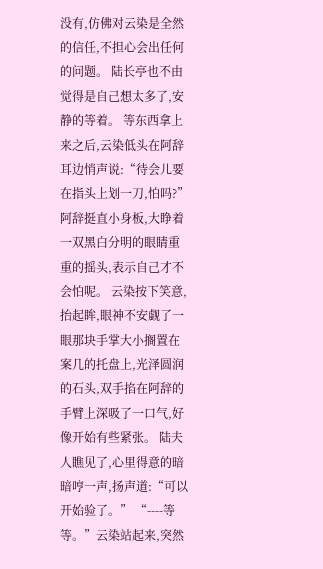没有,仿佛对云染是全然的信任,不担心会出任何的问题。 陆长亭也不由觉得是自己想太多了,安静的等着。 等东西拿上来之后,云染低头在阿辞耳边悄声说:“待会儿要在指头上划一刀,怕吗?” 阿辞挺直小身板,大睁着一双黑白分明的眼睛重重的摇头,表示自己才不会怕呢。 云染按下笑意,抬起眸,眼神不安觑了一眼那块手掌大小搁置在案几的托盘上,光泽圆润的石头,双手掐在阿辞的手臂上深吸了一口气,好像开始有些紧张。 陆夫人瞧见了,心里得意的暗暗哼一声,扬声道:“可以开始验了。” “----等等。”云染站起来,突然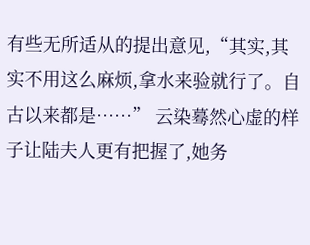有些无所适从的提出意见,“其实,其实不用这么麻烦,拿水来验就行了。自古以来都是……” 云染蓦然心虚的样子让陆夫人更有把握了,她务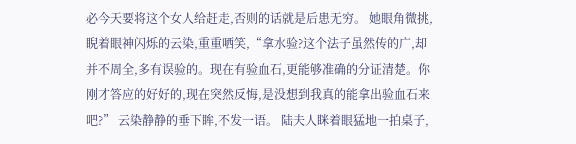必今天要将这个女人给赶走,否则的话就是后患无穷。 她眼角微挑,睨着眼神闪烁的云染,重重哂笑,“拿水验?这个法子虽然传的广,却并不周全,多有误验的。现在有验血石,更能够准确的分证清楚。你刚才答应的好好的,现在突然反悔,是没想到我真的能拿出验血石来吧?” 云染静静的垂下眸,不发一语。 陆夫人眯着眼猛地一拍桌子,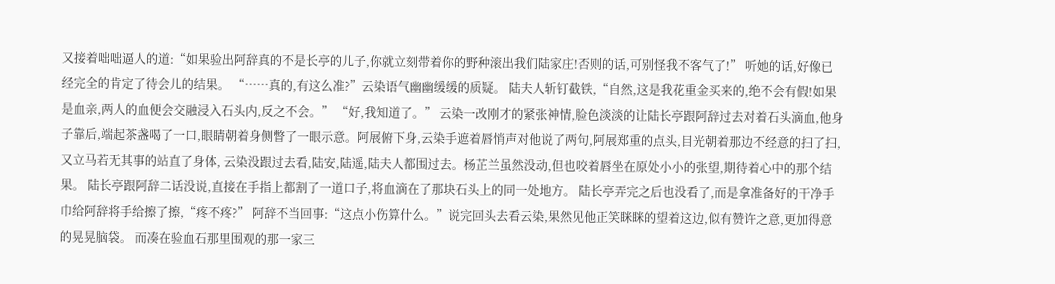又接着咄咄逼人的道:“如果验出阿辞真的不是长亭的儿子,你就立刻带着你的野种滚出我们陆家庄!否则的话,可别怪我不客气了!” 听她的话,好像已经完全的肯定了待会儿的结果。 “……真的,有这么准?”云染语气幽幽缓缓的质疑。 陆夫人斩钉截铁,“自然,这是我花重金买来的,绝不会有假!如果是血亲,两人的血便会交融浸入石头内,反之不会。” “好,我知道了。” 云染一改刚才的紧张神情,脸色淡淡的让陆长亭跟阿辞过去对着石头滴血,他身子靠后,端起茶盏喝了一口,眼睛朝着身侧瞥了一眼示意。阿展俯下身,云染手遮着唇悄声对他说了两句,阿展郑重的点头,目光朝着那边不经意的扫了扫,又立马若无其事的站直了身体, 云染没跟过去看,陆安,陆遥,陆夫人都围过去。杨芷兰虽然没动,但也咬着唇坐在原处小小的张望,期待着心中的那个结果。 陆长亭跟阿辞二话没说,直接在手指上都割了一道口子,将血滴在了那块石头上的同一处地方。 陆长亭弄完之后也没看了,而是拿准备好的干净手巾给阿辞将手给擦了擦,“疼不疼?” 阿辞不当回事:“这点小伤算什么。”说完回头去看云染,果然见他正笑眯眯的望着这边,似有赞许之意,更加得意的晃晃脑袋。 而凑在验血石那里围观的那一家三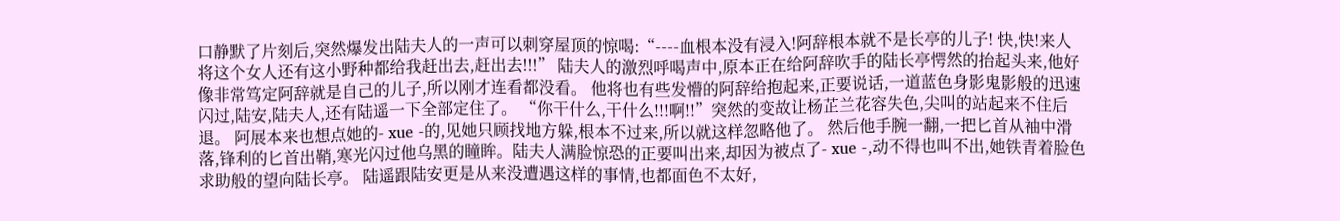口静默了片刻后,突然爆发出陆夫人的一声可以刺穿屋顶的惊喝:“----血根本没有浸入!阿辞根本就不是长亭的儿子! 快,快!来人将这个女人还有这小野种都给我赶出去,赶出去!!!” 陆夫人的激烈呼喝声中,原本正在给阿辞吹手的陆长亭愕然的抬起头来,他好像非常笃定阿辞就是自己的儿子,所以刚才连看都没看。 他将也有些发懵的阿辞给抱起来,正要说话,一道蓝色身影鬼影般的迅速闪过,陆安,陆夫人,还有陆遥一下全部定住了。 “你干什么,干什么!!!啊!!”突然的变故让杨芷兰花容失色,尖叫的站起来不住后退。 阿展本来也想点她的- xue -的,见她只顾找地方躲,根本不过来,所以就这样忽略他了。 然后他手腕一翻,一把匕首从袖中滑落,锋利的匕首出鞘,寒光闪过他乌黑的瞳眸。陆夫人满脸惊恐的正要叫出来,却因为被点了- xue -,动不得也叫不出,她铁青着脸色求助般的望向陆长亭。 陆遥跟陆安更是从来没遭遇这样的事情,也都面色不太好,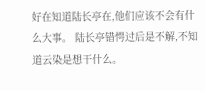好在知道陆长亭在,他们应该不会有什么大事。 陆长亭错愕过后是不解,不知道云染是想干什么。